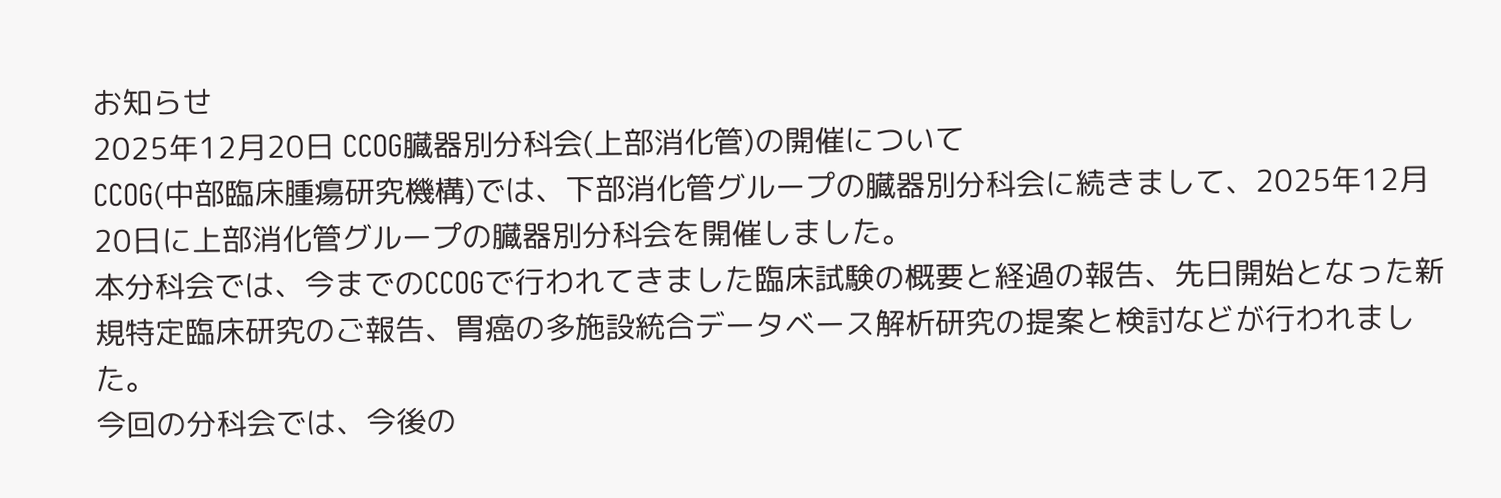お知らせ
2025年12月20日 CCOG臓器別分科会(上部消化管)の開催について
CCOG(中部臨床腫瘍研究機構)では、下部消化管グループの臓器別分科会に続きまして、2025年12月20日に上部消化管グループの臓器別分科会を開催しました。
本分科会では、今までのCCOGで行われてきました臨床試験の概要と経過の報告、先日開始となった新規特定臨床研究のご報告、胃癌の多施設統合データベース解析研究の提案と検討などが行われました。
今回の分科会では、今後の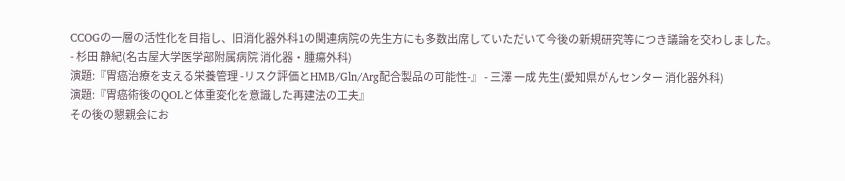CCOGの一層の活性化を目指し、旧消化器外科1の関連病院の先生方にも多数出席していただいて今後の新規研究等につき議論を交わしました。
- 杉田 静紀(名古屋大学医学部附属病院 消化器・腫瘍外科)
演題:『胃癌治療を支える栄養管理 -リスク評価とHMB/Gln/Arg配合製品の可能性-』 - 三澤 一成 先生(愛知県がんセンター 消化器外科)
演題:『胃癌術後のQOLと体重変化を意識した再建法の工夫』
その後の懇親会にお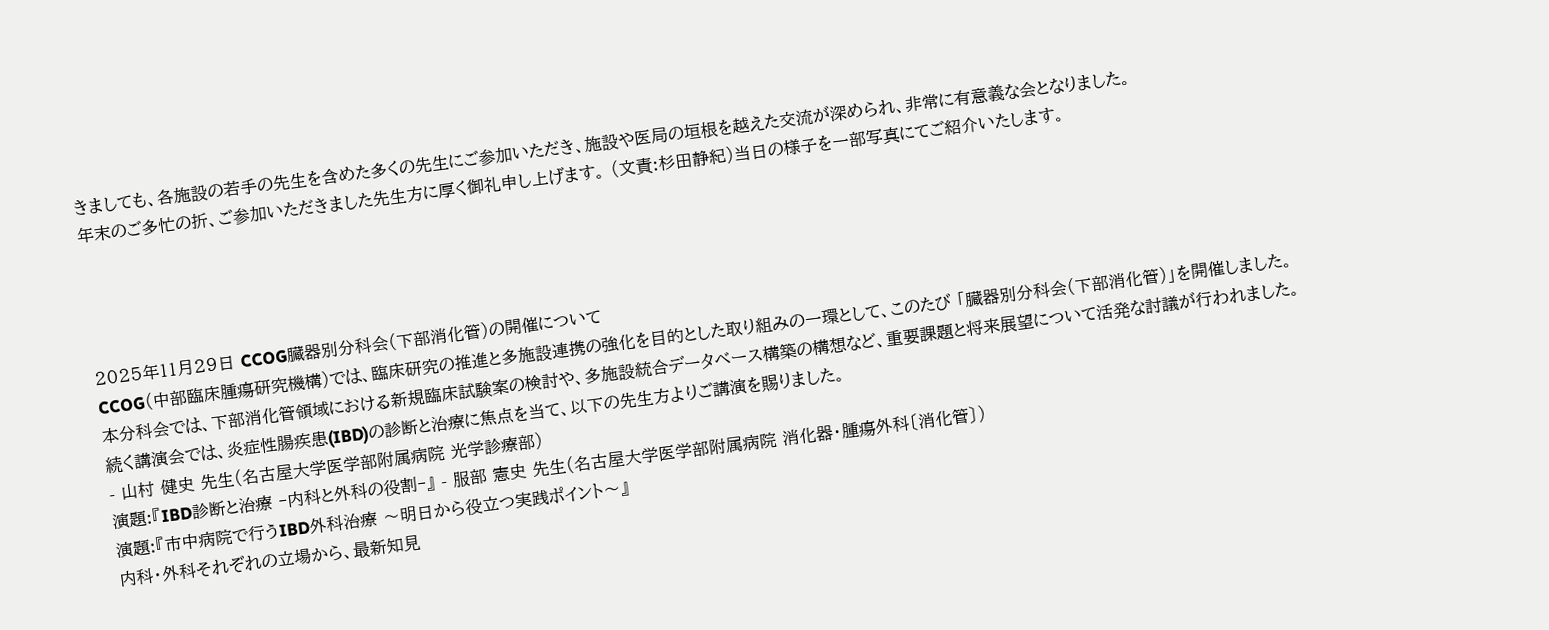きましても、各施設の若手の先生を含めた多くの先生にご参加いただき、施設や医局の垣根を越えた交流が深められ、非常に有意義な会となりました。
年末のご多忙の折、ご参加いただきました先生方に厚く御礼申し上げます。 (文責:杉田静紀)当日の様子を一部写真にてご紹介いたします。




2025年11月29日 CCOG臓器別分科会(下部消化管)の開催について
CCOG(中部臨床腫瘍研究機構)では、臨床研究の推進と多施設連携の強化を目的とした取り組みの一環として、このたび 「臓器別分科会(下部消化管)」を開催しました。
本分科会では、下部消化管領域における新規臨床試験案の検討や、多施設統合データベース構築の構想など、重要課題と将来展望について活発な討議が行われました。
続く講演会では、炎症性腸疾患(IBD)の診断と治療に焦点を当て、以下の先生方よりご講演を賜りました。
- 山村 健史 先生(名古屋大学医学部附属病院 光学診療部)
演題:『IBD診断と治療 ‐内科と外科の役割‐』 - 服部 憲史 先生(名古屋大学医学部附属病院 消化器・腫瘍外科〔消化管〕)
演題:『市中病院で行うIBD外科治療 〜明日から役立つ実践ポイント〜』
内科・外科それぞれの立場から、最新知見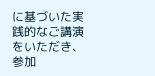に基づいた実践的なご講演をいただき、参加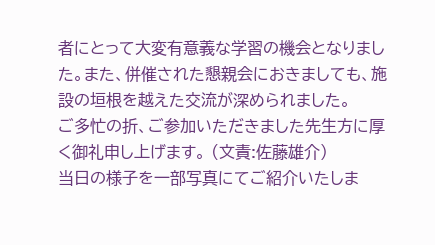者にとって大変有意義な学習の機会となりました。また、併催された懇親会におきましても、施設の垣根を越えた交流が深められました。
ご多忙の折、ご参加いただきました先生方に厚く御礼申し上げます。 (文責:佐藤雄介)
当日の様子を一部写真にてご紹介いたしま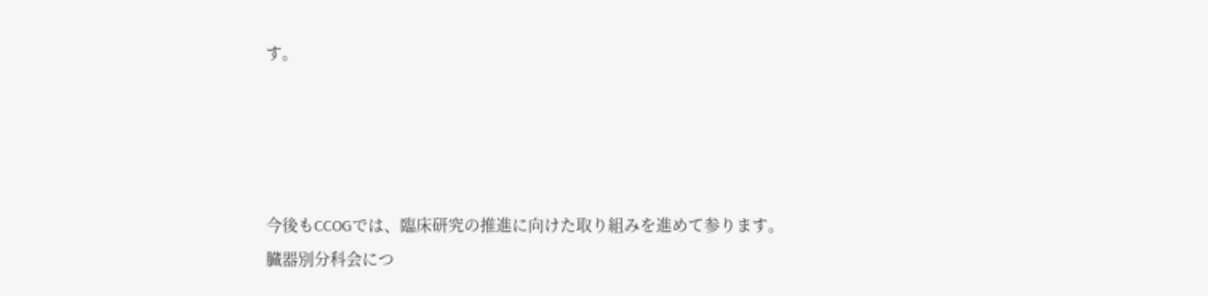す。




今後もCCOGでは、臨床研究の推進に向けた取り組みを進めて参ります。
臓器別分科会につ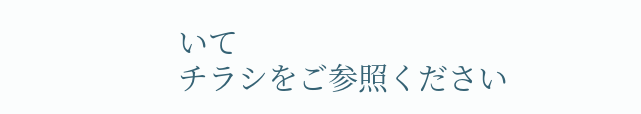いて
チラシをご参照ください